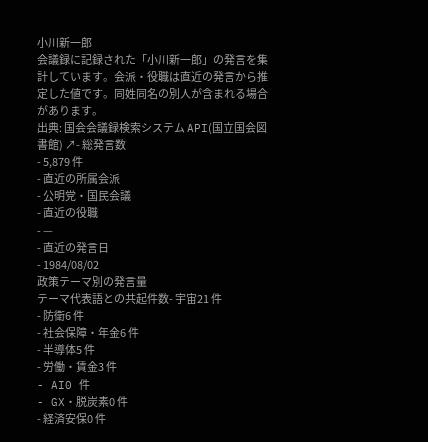小川新一郎
会議録に記録された「小川新一郎」の発言を集計しています。会派・役職は直近の発言から推定した値です。同姓同名の別人が含まれる場合があります。
出典: 国会会議録検索システム API(国立国会図書館) ↗- 総発言数
- 5,879 件
- 直近の所属会派
- 公明党・国民会議
- 直近の役職
- —
- 直近の発言日
- 1984/08/02
政策テーマ別の発言量
テーマ代表語との共起件数- 宇宙21 件
- 防衛6 件
- 社会保障・年金6 件
- 半導体5 件
- 労働・賃金3 件
- AI0 件
- GX・脱炭素0 件
- 経済安保0 件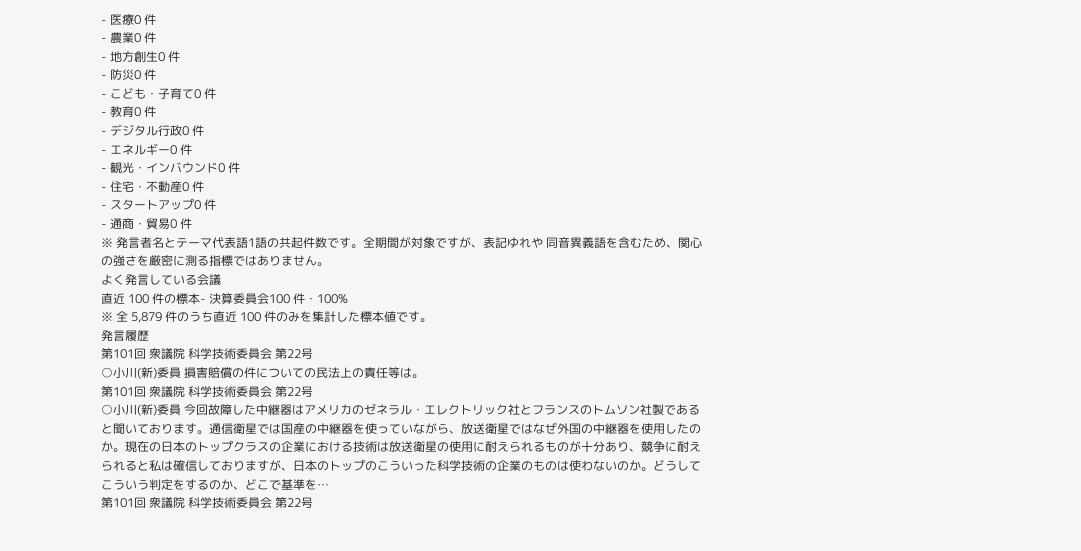- 医療0 件
- 農業0 件
- 地方創生0 件
- 防災0 件
- こども・子育て0 件
- 教育0 件
- デジタル行政0 件
- エネルギー0 件
- 観光・インバウンド0 件
- 住宅・不動産0 件
- スタートアップ0 件
- 通商・貿易0 件
※ 発言者名とテーマ代表語1語の共起件数です。全期間が対象ですが、表記ゆれや 同音異義語を含むため、関心の強さを厳密に測る指標ではありません。
よく発言している会議
直近 100 件の標本- 決算委員会100 件・100%
※ 全 5,879 件のうち直近 100 件のみを集計した標本値です。
発言履歴
第101回 衆議院 科学技術委員会 第22号
○小川(新)委員 損害賠償の件についての民法上の責任等は。
第101回 衆議院 科学技術委員会 第22号
○小川(新)委員 今回故障した中継器はアメリカのゼネラル・エレクトリック社とフランスのトムソン社製であると聞いております。通信衛星では国産の中継器を使っていながら、放送衛星ではなぜ外国の中継器を使用したのか。現在の日本のトップクラスの企業における技術は放送衛星の使用に耐えられるものが十分あり、競争に耐えられると私は確信しておりますが、日本のトップのこういった科学技術の企業のものは使わないのか。どうしてこういう判定をするのか、どこで基準を…
第101回 衆議院 科学技術委員会 第22号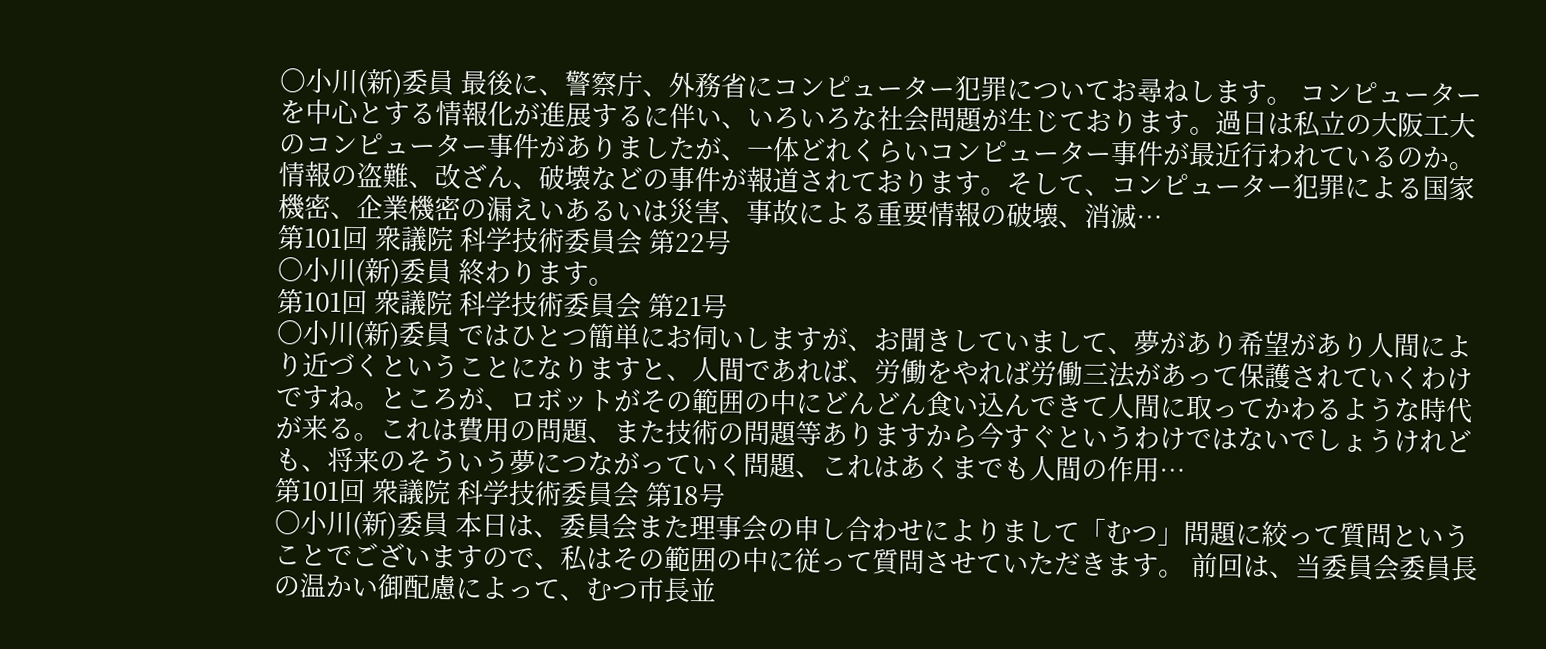○小川(新)委員 最後に、警察庁、外務省にコンピューター犯罪についてお尋ねします。 コンピューターを中心とする情報化が進展するに伴い、いろいろな社会問題が生じております。過日は私立の大阪工大のコンピューター事件がありましたが、一体どれくらいコンピューター事件が最近行われているのか。情報の盗難、改ざん、破壊などの事件が報道されております。そして、コンピューター犯罪による国家機密、企業機密の漏えいあるいは災害、事故による重要情報の破壊、消滅…
第101回 衆議院 科学技術委員会 第22号
○小川(新)委員 終わります。
第101回 衆議院 科学技術委員会 第21号
○小川(新)委員 ではひとつ簡単にお伺いしますが、お聞きしていまして、夢があり希望があり人間により近づくということになりますと、人間であれば、労働をやれば労働三法があって保護されていくわけですね。ところが、ロボットがその範囲の中にどんどん食い込んできて人間に取ってかわるような時代が来る。これは費用の問題、また技術の問題等ありますから今すぐというわけではないでしょうけれども、将来のそういう夢につながっていく問題、これはあくまでも人間の作用…
第101回 衆議院 科学技術委員会 第18号
○小川(新)委員 本日は、委員会また理事会の申し合わせによりまして「むつ」問題に絞って質問ということでございますので、私はその範囲の中に従って質問させていただきます。 前回は、当委員会委員長の温かい御配慮によって、むつ市長並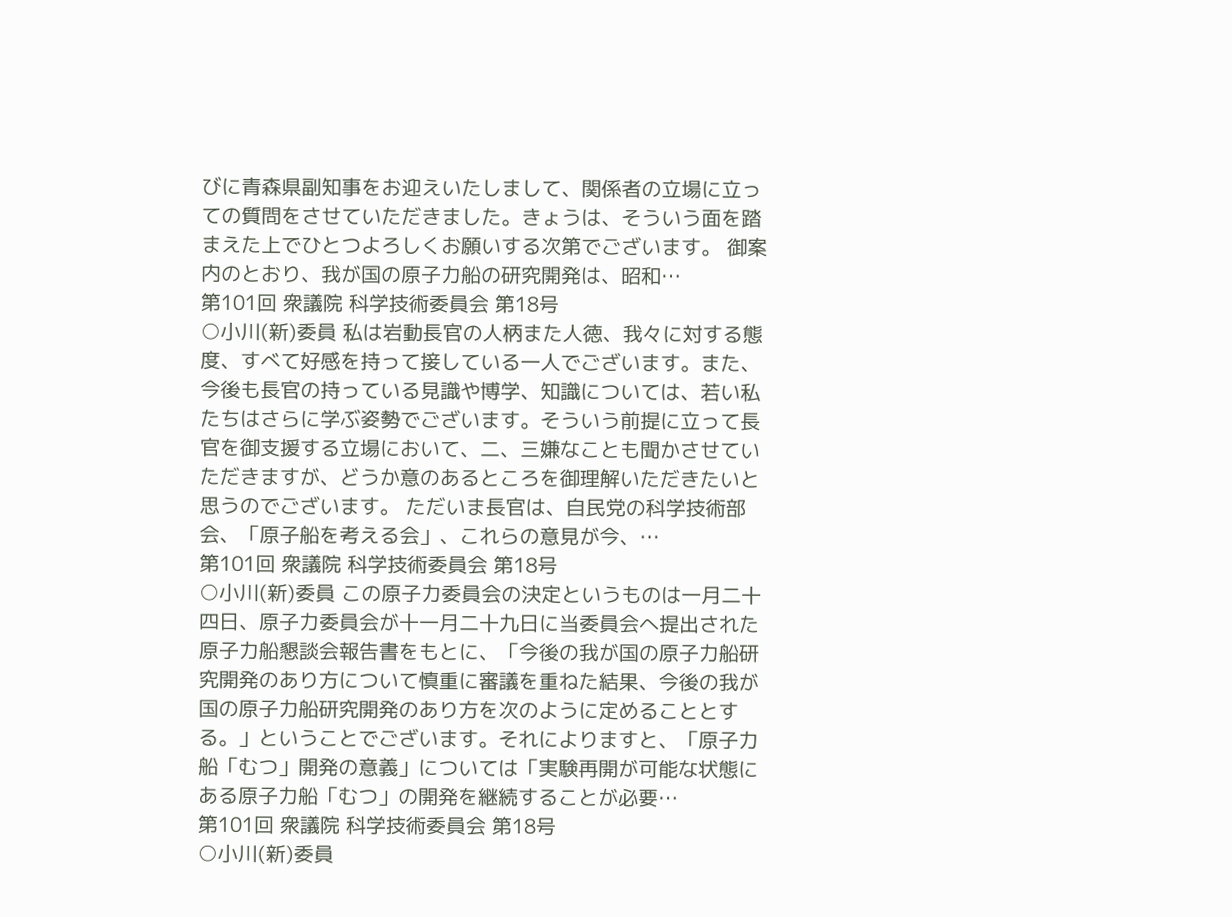びに青森県副知事をお迎えいたしまして、関係者の立場に立っての質問をさせていただきました。きょうは、そういう面を踏まえた上でひとつよろしくお願いする次第でございます。 御案内のとおり、我が国の原子力船の研究開発は、昭和…
第101回 衆議院 科学技術委員会 第18号
○小川(新)委員 私は岩動長官の人柄また人徳、我々に対する態度、すべて好感を持って接している一人でございます。また、今後も長官の持っている見識や博学、知識については、若い私たちはさらに学ぶ姿勢でございます。そういう前提に立って長官を御支援する立場において、二、三嫌なことも聞かさせていただきますが、どうか意のあるところを御理解いただきたいと思うのでございます。 ただいま長官は、自民党の科学技術部会、「原子船を考える会」、これらの意見が今、…
第101回 衆議院 科学技術委員会 第18号
○小川(新)委員 この原子力委員会の決定というものは一月二十四日、原子力委員会が十一月二十九日に当委員会へ提出された原子力船懇談会報告書をもとに、「今後の我が国の原子力船研究開発のあり方について慎重に審議を重ねた結果、今後の我が国の原子力船研究開発のあり方を次のように定めることとする。」ということでございます。それによりますと、「原子力船「むつ」開発の意義」については「実験再開が可能な状態にある原子力船「むつ」の開発を継続することが必要…
第101回 衆議院 科学技術委員会 第18号
○小川(新)委員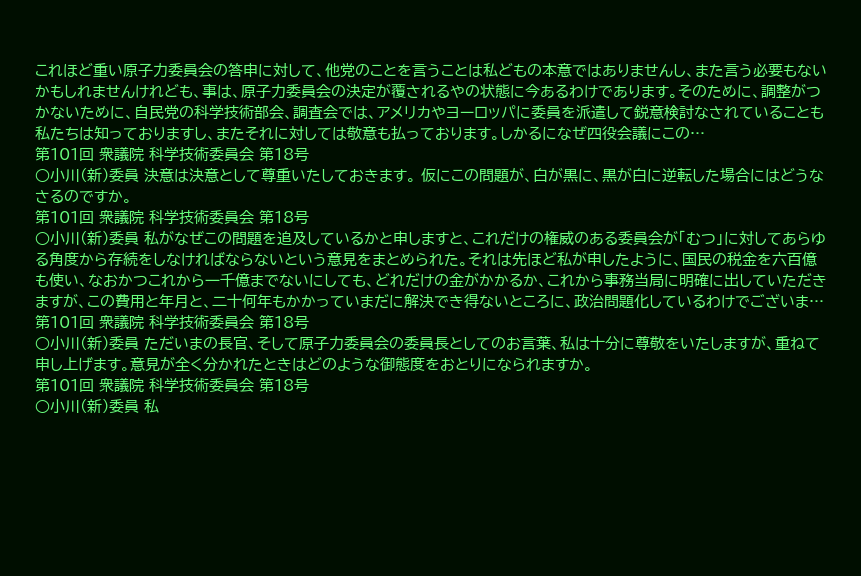これほど重い原子力委員会の答申に対して、他党のことを言うことは私どもの本意ではありませんし、また言う必要もないかもしれませんけれども、事は、原子力委員会の決定が覆されるやの状態に今あるわけであります。そのために、調整がつかないために、自民党の科学技術部会、調査会では、アメリカやヨーロッパに委員を派遣して鋭意検討なされていることも私たちは知っておりますし、またそれに対しては敬意も払っております。しかるになぜ四役会議にこの…
第101回 衆議院 科学技術委員会 第18号
○小川(新)委員 決意は決意として尊重いたしておきます。 仮にこの問題が、白が黒に、黒が白に逆転した場合にはどうなさるのですか。
第101回 衆議院 科学技術委員会 第18号
○小川(新)委員 私がなぜこの問題を追及しているかと申しますと、これだけの権威のある委員会が「むつ」に対してあらゆる角度から存続をしなければならないという意見をまとめられた。それは先ほど私が申したように、国民の税金を六百億も使い、なおかつこれから一千億までないにしても、どれだけの金がかかるか、これから事務当局に明確に出していただきますが、この費用と年月と、二十何年もかかっていまだに解決でき得ないところに、政治問題化しているわけでございま…
第101回 衆議院 科学技術委員会 第18号
○小川(新)委員 ただいまの長官、そして原子力委員会の委員長としてのお言葉、私は十分に尊敬をいたしますが、重ねて申し上げます。意見が全く分かれたときはどのような御態度をおとりになられますか。
第101回 衆議院 科学技術委員会 第18号
○小川(新)委員 私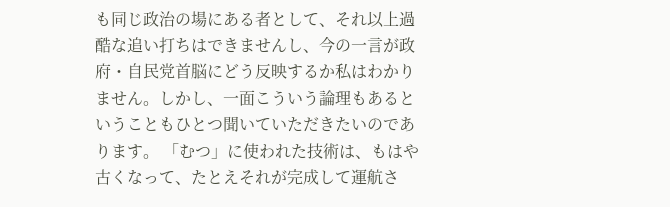も同じ政治の場にある者として、それ以上過酷な追い打ちはできませんし、今の一言が政府・自民党首脳にどう反映するか私はわかりません。しかし、一面こういう論理もあるということもひとつ聞いていただきたいのであります。 「むつ」に使われた技術は、もはや古くなって、たとえそれが完成して運航さ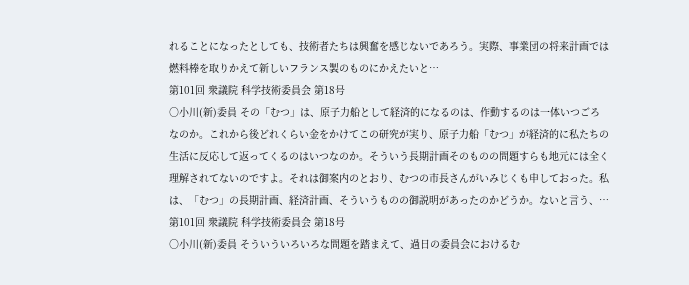れることになったとしても、技術者たちは興奮を感じないであろう。実際、事業団の将来計画では燃料棒を取りかえて新しいフランス製のものにかえたいと…
第101回 衆議院 科学技術委員会 第18号
○小川(新)委員 その「むつ」は、原子力船として経済的になるのは、作動するのは一体いつごろなのか。これから後どれくらい金をかけてこの研究が実り、原子力船「むつ」が経済的に私たちの生活に反応して返ってくるのはいつなのか。そういう長期計画そのものの問題すらも地元には全く理解されてないのですよ。それは御案内のとおり、むつの市長さんがいみじくも申しておった。私は、「むつ」の長期計画、経済計画、そういうものの御説明があったのかどうか。ないと言う、…
第101回 衆議院 科学技術委員会 第18号
○小川(新)委員 そういういろいろな問題を踏まえて、過日の委員会におけるむ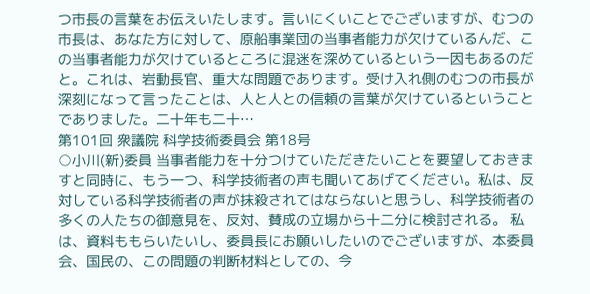つ市長の言葉をお伝えいたします。言いにくいことでございますが、むつの市長は、あなた方に対して、原船事業団の当事者能力が欠けているんだ、この当事者能力が欠けているところに混迷を深めているという一因もあるのだと。これは、岩動長官、重大な問題であります。受け入れ側のむつの市長が深刻になって言ったことは、人と人との信頼の言葉が欠けているということでありました。二十年も二十…
第101回 衆議院 科学技術委員会 第18号
○小川(新)委員 当事者能力を十分つけていただきたいことを要望しておきますと同時に、もう一つ、科学技術者の声も聞いてあげてください。私は、反対している科学技術者の声が抹殺されてはならないと思うし、科学技術者の多くの人たちの御意見を、反対、賛成の立場から十二分に検討される。 私は、資料ももらいたいし、委員長にお願いしたいのでございますが、本委員会、国民の、この問題の判断材料としての、今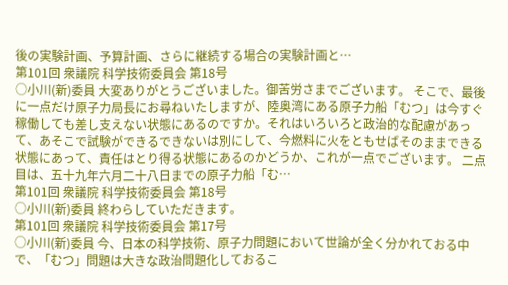後の実験計画、予算計画、さらに継続する場合の実験計画と…
第101回 衆議院 科学技術委員会 第18号
○小川(新)委員 大変ありがとうございました。御苦労さまでございます。 そこで、最後に一点だけ原子力局長にお尋ねいたしますが、陸奥湾にある原子力船「むつ」は今すぐ稼働しても差し支えない状態にあるのですか。それはいろいろと政治的な配慮があって、あそこで試験ができるできないは別にして、今燃料に火をともせばそのままできる状態にあって、責任はとり得る状態にあるのかどうか、これが一点でございます。 二点目は、五十九年六月二十八日までの原子力船「む…
第101回 衆議院 科学技術委員会 第18号
○小川(新)委員 終わらしていただきます。
第101回 衆議院 科学技術委員会 第17号
○小川(新)委員 今、日本の科学技術、原子力問題において世論が全く分かれておる中で、「むつ」問題は大きな政治問題化しておるこ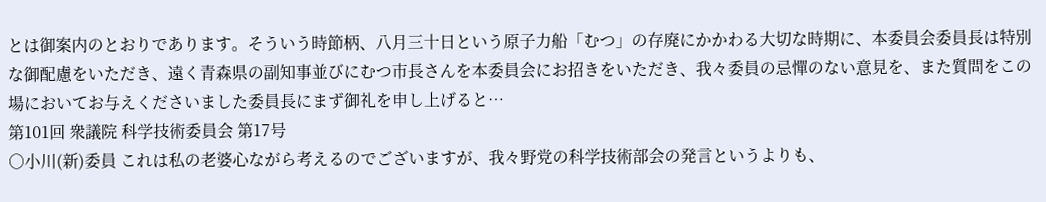とは御案内のとおりであります。そういう時節柄、八月三十日という原子力船「むつ」の存廃にかかわる大切な時期に、本委員会委員長は特別な御配慮をいただき、遠く青森県の副知事並びにむつ市長さんを本委員会にお招きをいただき、我々委員の忌憚のない意見を、また質問をこの場においてお与えくださいました委員長にまず御礼を申し上げると…
第101回 衆議院 科学技術委員会 第17号
○小川(新)委員 これは私の老婆心ながら考えるのでございますが、我々野党の科学技術部会の発言というよりも、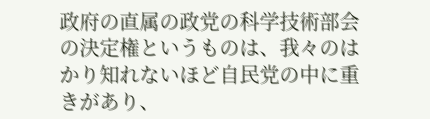政府の直属の政党の科学技術部会の決定権というものは、我々のはかり知れないほど自民党の中に重きがあり、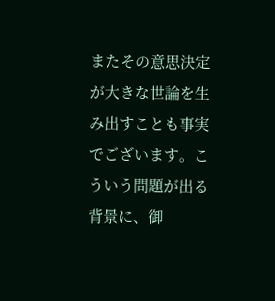またその意思決定が大きな世論を生み出すことも事実でございます。こういう問題が出る背景に、御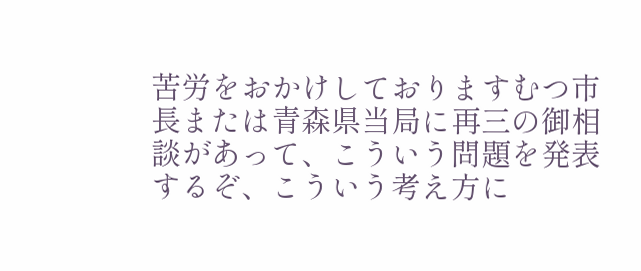苦労をおかけしておりますむつ市長または青森県当局に再三の御相談があって、こういう問題を発表するぞ、こういう考え方に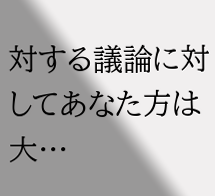対する議論に対してあなた方は大…